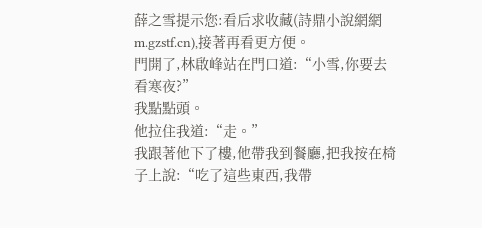薛之雪提示您:看后求收藏(詩鼎小說網網m.gzstf.cn),接著再看更方便。
門開了,林啟峰站在門口道:“小雪,你要去看寒夜?”
我點點頭。
他拉住我道:“走。”
我跟著他下了樓,他帶我到餐廳,把我按在椅子上說:“吃了這些東西,我帶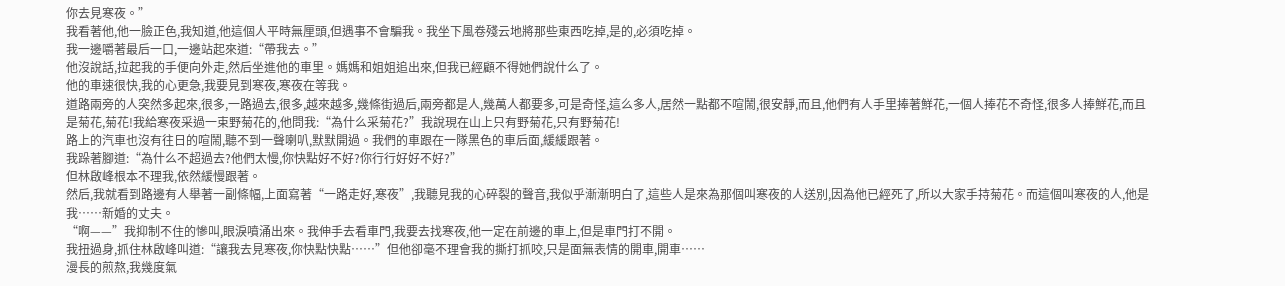你去見寒夜。”
我看著他,他一臉正色,我知道,他這個人平時無厘頭,但遇事不會騙我。我坐下風卷殘云地將那些東西吃掉,是的,必須吃掉。
我一邊嚼著最后一口,一邊站起來道:“帶我去。”
他沒說話,拉起我的手便向外走,然后坐進他的車里。媽媽和姐姐追出來,但我已經顧不得她們說什么了。
他的車速很快,我的心更急,我要見到寒夜,寒夜在等我。
道路兩旁的人突然多起來,很多,一路過去,很多,越來越多,幾條街過后,兩旁都是人,幾萬人都要多,可是奇怪,這么多人,居然一點都不喧鬧,很安靜,而且,他們有人手里捧著鮮花,一個人捧花不奇怪,很多人捧鮮花,而且是菊花,菊花!我給寒夜采過一束野菊花的,他問我:“為什么采菊花?”我說現在山上只有野菊花,只有野菊花!
路上的汽車也沒有往日的喧鬧,聽不到一聲喇叭,默默開過。我們的車跟在一隊黑色的車后面,緩緩跟著。
我跺著腳道:“為什么不超過去?他們太慢,你快點好不好?你行行好好不好?”
但林啟峰根本不理我,依然緩慢跟著。
然后,我就看到路邊有人舉著一副條幅,上面寫著“一路走好,寒夜”,我聽見我的心碎裂的聲音,我似乎漸漸明白了,這些人是來為那個叫寒夜的人送別,因為他已經死了,所以大家手持菊花。而這個叫寒夜的人,他是我……新婚的丈夫。
“啊——”我抑制不住的慘叫,眼淚噴涌出來。我伸手去看車門,我要去找寒夜,他一定在前邊的車上,但是車門打不開。
我扭過身,抓住林啟峰叫道:“讓我去見寒夜,你快點快點……”但他卻毫不理會我的撕打抓咬,只是面無表情的開車,開車……
漫長的煎熬,我幾度氣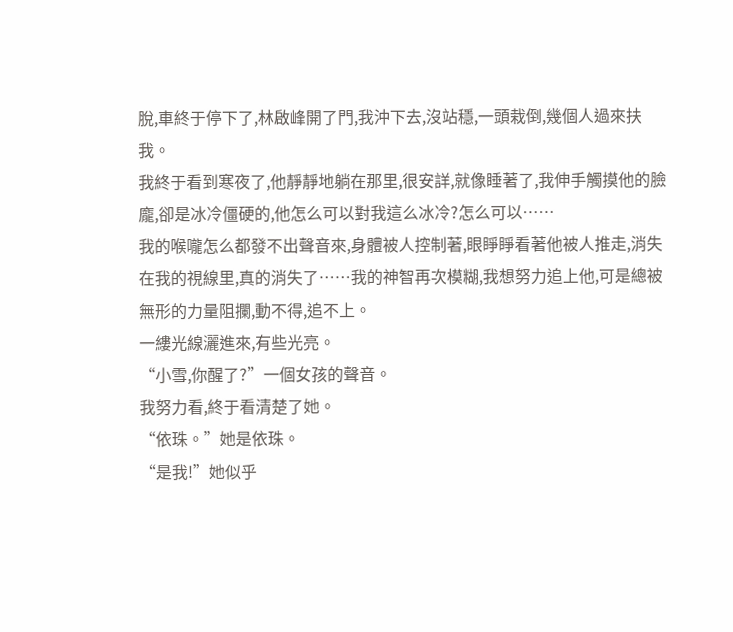脫,車終于停下了,林啟峰開了門,我沖下去,沒站穩,一頭栽倒,幾個人過來扶我。
我終于看到寒夜了,他靜靜地躺在那里,很安詳,就像睡著了,我伸手觸摸他的臉龐,卻是冰冷僵硬的,他怎么可以對我這么冰冷?怎么可以……
我的喉嚨怎么都發不出聲音來,身體被人控制著,眼睜睜看著他被人推走,消失在我的視線里,真的消失了……我的神智再次模糊,我想努力追上他,可是總被無形的力量阻攔,動不得,追不上。
一縷光線灑進來,有些光亮。
“小雪,你醒了?”一個女孩的聲音。
我努力看,終于看清楚了她。
“依珠。”她是依珠。
“是我!”她似乎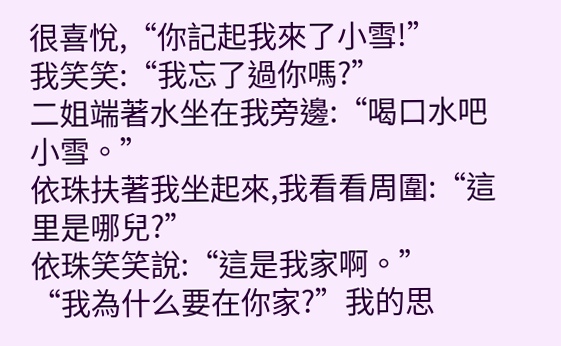很喜悅,“你記起我來了小雪!”
我笑笑:“我忘了過你嗎?”
二姐端著水坐在我旁邊:“喝口水吧小雪。”
依珠扶著我坐起來,我看看周圍:“這里是哪兒?”
依珠笑笑說:“這是我家啊。”
“我為什么要在你家?”我的思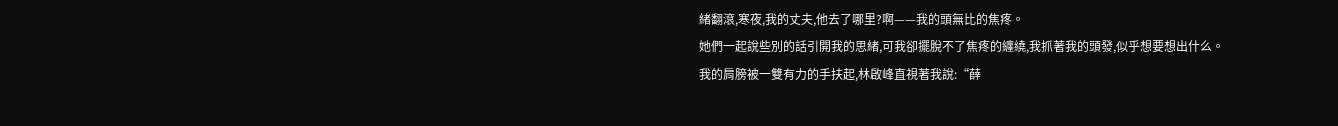緒翻滾,寒夜,我的丈夫,他去了哪里?啊——我的頭無比的焦疼。
她們一起說些別的話引開我的思緒,可我卻擺脫不了焦疼的纏繞,我抓著我的頭發,似乎想要想出什么。
我的肩膀被一雙有力的手扶起,林啟峰直視著我說:“薛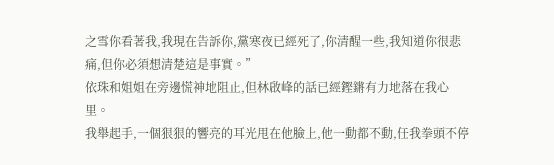之雪你看著我,我現在告訴你,黨寒夜已經死了,你清醒一些,我知道你很悲痛,但你必須想清楚這是事實。”
依珠和姐姐在旁邊慌神地阻止,但林啟峰的話已經鏗鏘有力地落在我心里。
我舉起手,一個狠狠的響亮的耳光甩在他臉上,他一動都不動,任我拳頭不停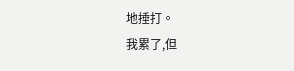地捶打。
我累了,但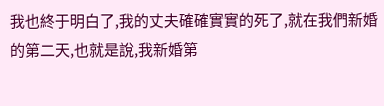我也終于明白了,我的丈夫確確實實的死了,就在我們新婚的第二天,也就是說,我新婚第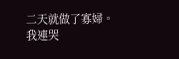二天就做了寡婦。
我連哭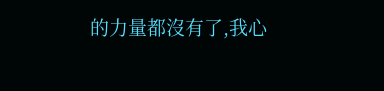的力量都沒有了,我心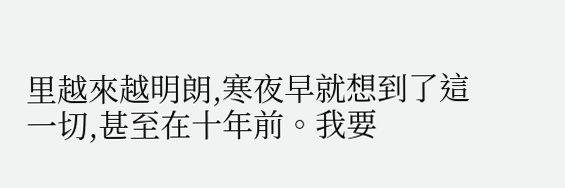里越來越明朗,寒夜早就想到了這一切,甚至在十年前。我要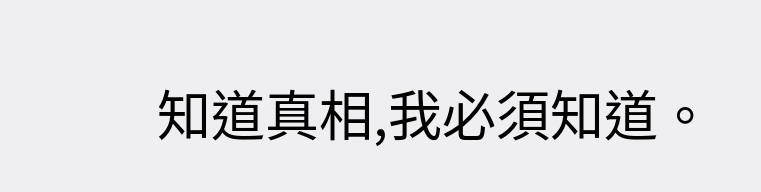知道真相,我必須知道。